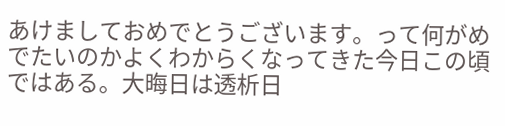あけましておめでとうございます。って何がめでたいのかよくわからくなってきた今日この頃ではある。大晦日は透析日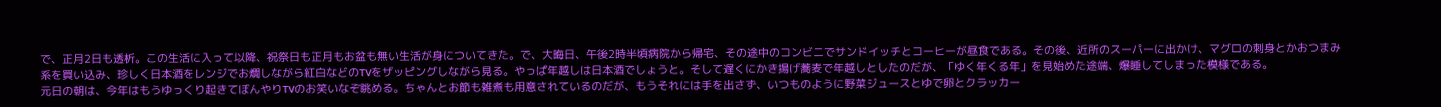で、正月2日も透析。この生活に入って以降、祝祭日も正月もお盆も無い生活が身についてきた。で、大晦日、午後2時半頃病院から帰宅、その途中のコンビニでサンドイッチとコーヒーが昼食である。その後、近所のスーパーに出かけ、マグロの刺身とかおつまみ系を買い込み、珍しく日本酒をレンジでお燗しながら紅白などのTVをザッピングしながら見る。やっぱ年越しは日本酒でしょうと。そして遅くにかき揚げ蕎麦で年越しとしたのだが、「ゆく年くる年」を見始めた途端、爆睡してしまった模様である。
元日の朝は、今年はもうゆっくり起きてぼんやりTVのお笑いなぞ眺める。ちゃんとお節も雑煮も用意されているのだが、もうそれには手を出さず、いつものように野菜ジュースとゆで卵とクラッカー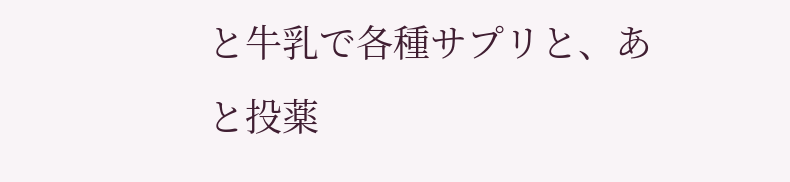と牛乳で各種サプリと、あと投薬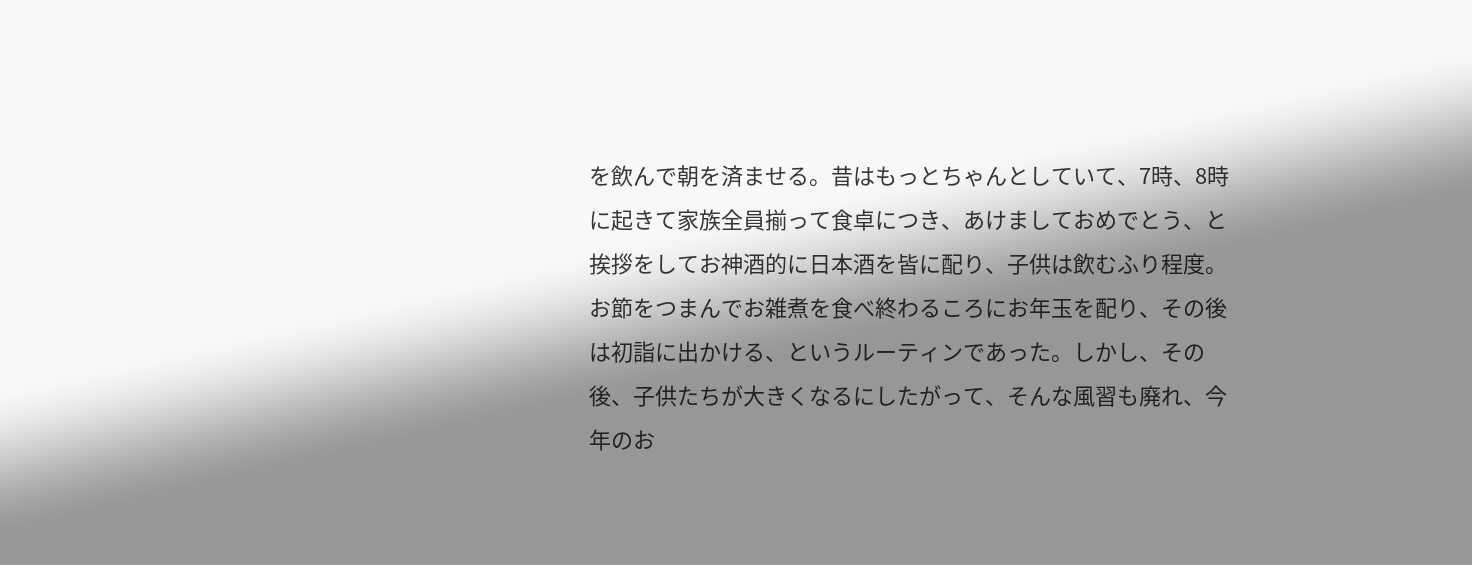を飲んで朝を済ませる。昔はもっとちゃんとしていて、7時、8時に起きて家族全員揃って食卓につき、あけましておめでとう、と挨拶をしてお神酒的に日本酒を皆に配り、子供は飲むふり程度。お節をつまんでお雑煮を食べ終わるころにお年玉を配り、その後は初詣に出かける、というルーティンであった。しかし、その後、子供たちが大きくなるにしたがって、そんな風習も廃れ、今年のお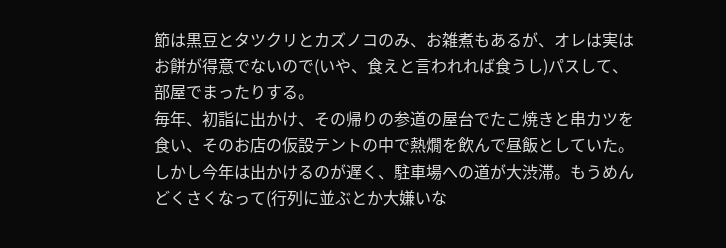節は黒豆とタツクリとカズノコのみ、お雑煮もあるが、オレは実はお餅が得意でないので(いや、食えと言われれば食うし)パスして、部屋でまったりする。
毎年、初詣に出かけ、その帰りの参道の屋台でたこ焼きと串カツを食い、そのお店の仮設テントの中で熱燗を飲んで昼飯としていた。しかし今年は出かけるのが遅く、駐車場への道が大渋滞。もうめんどくさくなって(行列に並ぶとか大嫌いな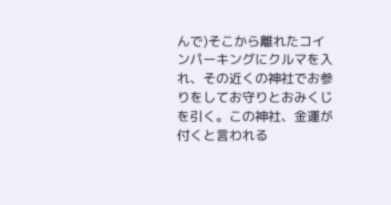んで)そこから離れたコインパーキングにクルマを入れ、その近くの神社でお参りをしてお守りとおみくじを引く。この神社、金運が付くと言われる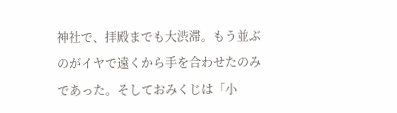神社で、拝殿までも大渋滞。もう並ぶのがイヤで遠くから手を合わせたのみであった。そしておみくじは「小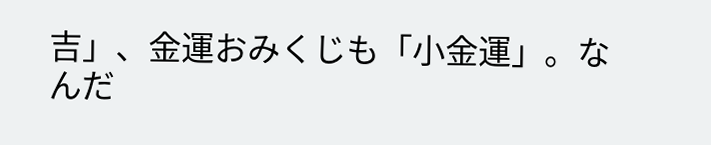吉」、金運おみくじも「小金運」。なんだ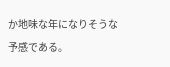か地味な年になりそうな予感である。